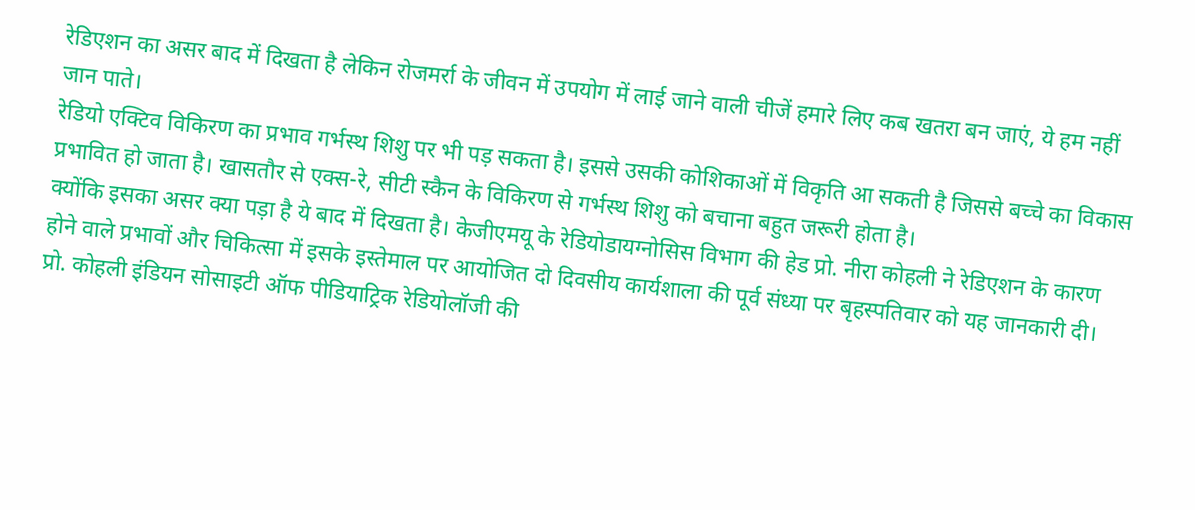रेडिएशन का असर बाद में दिखता है लेकिन रोजमर्रा के जीवन में उपयोग में लाई जाने वाली चीजें हमारे लिए कब खतरा बन जाएं, ये हम नहीं जान पाते।
रेडियो एक्टिव विकिरण का प्रभाव गर्भस्थ शिशु पर भी पड़ सकता है। इससे उसकी कोशिकाओं में विकृति आ सकती है जिससे बच्चे का विकास प्रभावित हो जाता है। खासतौर से एक्स-रे, सीटी स्कैन के विकिरण से गर्भस्थ शिशु को बचाना बहुत जरूरी होता है।
क्योंकि इसका असर क्या पड़ा है ये बाद में दिखता है। केजीएमयू के रेडियोडायग्नोसिस विभाग की हेड प्रो. नीरा कोहली ने रेडिएशन के कारण होने वाले प्रभावों और चिकित्सा में इसके इस्तेमाल पर आयोजित दो दिवसीय कार्यशाला की पूर्व संध्या पर बृहस्पतिवार को यह जानकारी दी।
प्रो. कोहली इंडियन सोसाइटी ऑफ पीडियाट्रिक रेडियोलॉजी की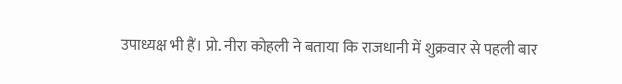उपाध्यक्ष भी हैं। प्रो. नीरा कोहली ने बताया कि राजधानी में शुक्रवार से पहली बार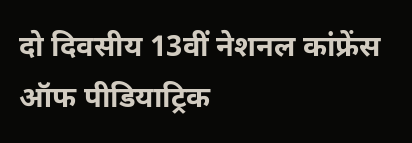दो दिवसीय 13वीं नेशनल कांफ्रेंस ऑफ पीडियाट्रिक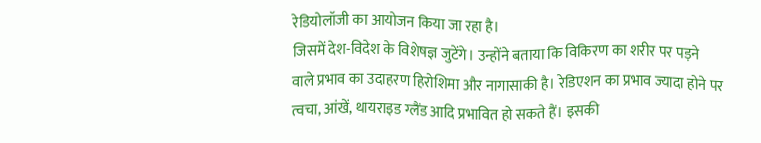रेडियोलॉजी का आयोजन किया जा रहा है।
जिसमें देश-विदेश के विशेषज्ञ जुटेंगे। उन्होंने बताया कि विकिरण का शरीर पर पड़ने वाले प्रभाव का उदाहरण हिरोशिमा और नागासाकी है। रेडिएशन का प्रभाव ज्यादा होने पर त्वचा, आंखें, थायराइड ग्लैंड आदि प्रभावित हो सकते हैं। इसकी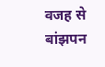वजह से बांझपन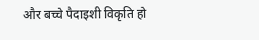और बच्चे पैदाइशी विकृति हो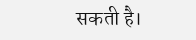सकती है।